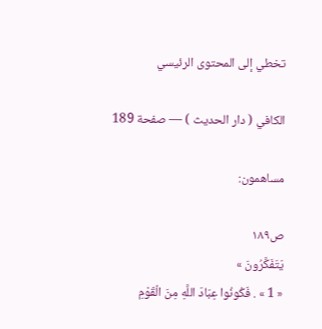تخطي إلى المحتوى الرئيسي

الكافي ( دار الحديث ) — صفحة 189

مساهمون:

ص١٨٩
يَتَفَكَّرُونَ »
« 1 » . فَكُونُوا عِبَادَ اللَّهِ مِنَ الْقَوْمِ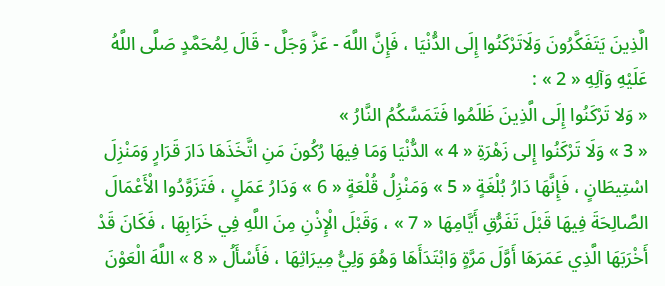الَّذِينَ يَتَفَكَّرُونَ وَلَاتَرْكَنُوا إِلَى الدُّنْيَا ، فَإِنَّ اللَّهَ - عَزَّ وَجَلَّ - قَالَ لِمُحَمَّدٍ صَلَّى اللَّهُ عَلَيْهِ وَآلِهِ « 2 » :
« وَلا تَرْكَنُوا إِلَى الَّذِينَ ظَلَمُوا فَتَمَسَّكُمُ النَّارُ »
« 3 » وَلَا تَرْكَنُوا إِلى زَهْرَةِ « 4 » الدُّنْيَا وَمَا فِيهَا رُكُونَ مَنِ اتَّخَذَهَا دَارَ قَرَارٍ وَمَنْزِلَ اسْتِيطَانٍ ، فَإِنَّهَا دَارُ بُلْغَةٍ « 5 » وَمَنْزِلُ قُلْعَةٍ « 6 » وَدَارُ عَمَلٍ ، فَتَزَوَّدُوا الْأَعْمَالَ الصَّالِحَةَ فِيهَا قَبْلَ تَفَرُّقِ أَيَّامِهَا « 7 » ، وَقَبْلَ الْإِذْنِ مِنَ اللَّهِ فِي خَرَابِهَا ، فَكَانَ قَدْ أَخْرَبَهَا الَّذِي عَمَرَهَا أَوَّلَ مَرَّةٍ وَابْتَدَأَهَا وَهُوَ وَلِيُّ مِيرَاثِهَا ، فَأَسْأَلُ « 8 » اللَّهَ الْعَوْنَ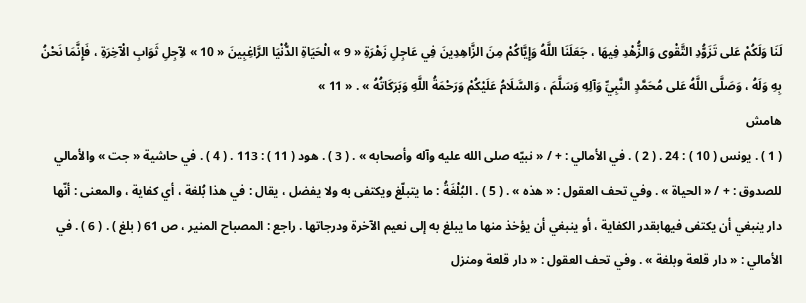لَنَا وَلَكُمْ عَلى تَزَوُّدِ التَّقْوى وَالزُّهْدِ فِيهَا ، جَعَلَنَا اللَّهُ وَإِيَّاكُمْ مِنَ الزَّاهِدِينَ فِي عَاجِلِ زَهْرَةِ « 9 » الْحَيَاةِ الدُّنْيَا الرَّاغِبِينَ « 10 » لآِجِلِ ثَوَابِ الْآخِرَةِ ، فَإِنَّمَا نَحْنُ بِهِ وَلَهُ ، وَصَلَّى اللَّهُ عَلى مُحَمَّدٍ النَّبِيِّ وَآلِهِ وَسَلَّمَ ، وَالسَّلَامُ عَلَيْكُمْ وَرَحْمَةُ اللَّهِ وَبَرَكَاتُهُ » . « 11 »
هامش
( 1 ) . يونس ( 10 ) : 24 . ( 2 ) . في الأمالي : + / « نبيّه صلى الله عليه وآله وأصحابه » . ( 3 ) . هود ( 11 ) : 113 . ( 4 ) . في حاشية « جت » والأمالي للصدوق : + / « الحياة » . وفي تحف العقول : « هذه » . ( 5 ) . البُلْغَةُ : ما يتبلّغ ويكتفى به ولا يفضل ، يقال : في هذا بُلغة ، أي كفاية ، والمعنى : أنّها دار ينبغي أن يكتفى فيهابقدر الكفاية ، أو ينبغي أن يؤخذ منها ما يبلغ به إلى نعيم الآخرة ودرجاتها . راجع : المصباح المنير ، ص 61 ( بلغ ) . ( 6 ) . في الأمالي : « دار قلعة وبلغة » . وفي تحف العقول : « دار قلعة ومنزل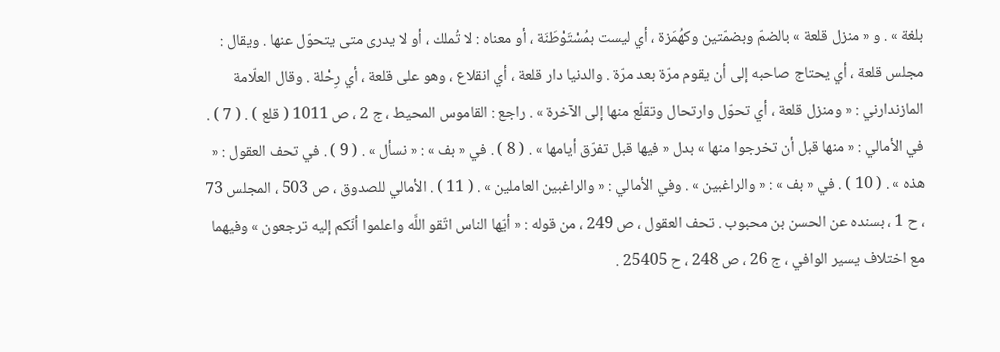بلغة » . و « منزل قلعة » بالضمّ وبضمّتين وكهُمَزة ، أي ليست بمُسْتَوْطَنَة ، أو معناه : لا تُملك ، أو لا يدرى متى يتحوّل عنها . ويقال : مجلس قلعة ، أي يحتاج صاحبه إلى أن يقوم مرّة بعد مرّة . والدنيا دار قلعة ، أي انقلاع ، وهو على قلعة ، أي رِحْلة . وقال العلّامة المازندارني : « ومنزل قلعة ، أي تحوّل وارتحال وتقلّع منها إلى الآخرة » . راجع : القاموس المحيط ، ج 2 ، ص 1011 ( قلع ) . ( 7 ) . في الأمالي : « منها قبل أن تخرجوا منها » بدل « فيها قبل تفرّق أيامها » . ( 8 ) . في « بف » : « نسأل » . ( 9 ) . في تحف العقول : « هذه » . ( 10 ) . في « بف » : « والراغبين » . وفي الأمالي : « والراغبين العاملين » . ( 11 ) . الأمالي للصدوق ، ص 503 ، المجلس 73 ، ح 1 ، بسنده عن الحسن بن محبوب . تحف العقول ، ص 249 ، من قوله : « أيّها الناس اتّقو اللَّه واعلموا أنّكم إليه ترجعون » وفيهما مع اختلاف يسير الوافي ، ج 26 ، ص 248 ، ح 25405 .